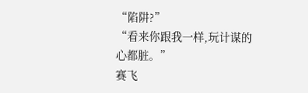“陷阱?”
“看来你跟我一样,玩计谋的心都脏。”
赛飞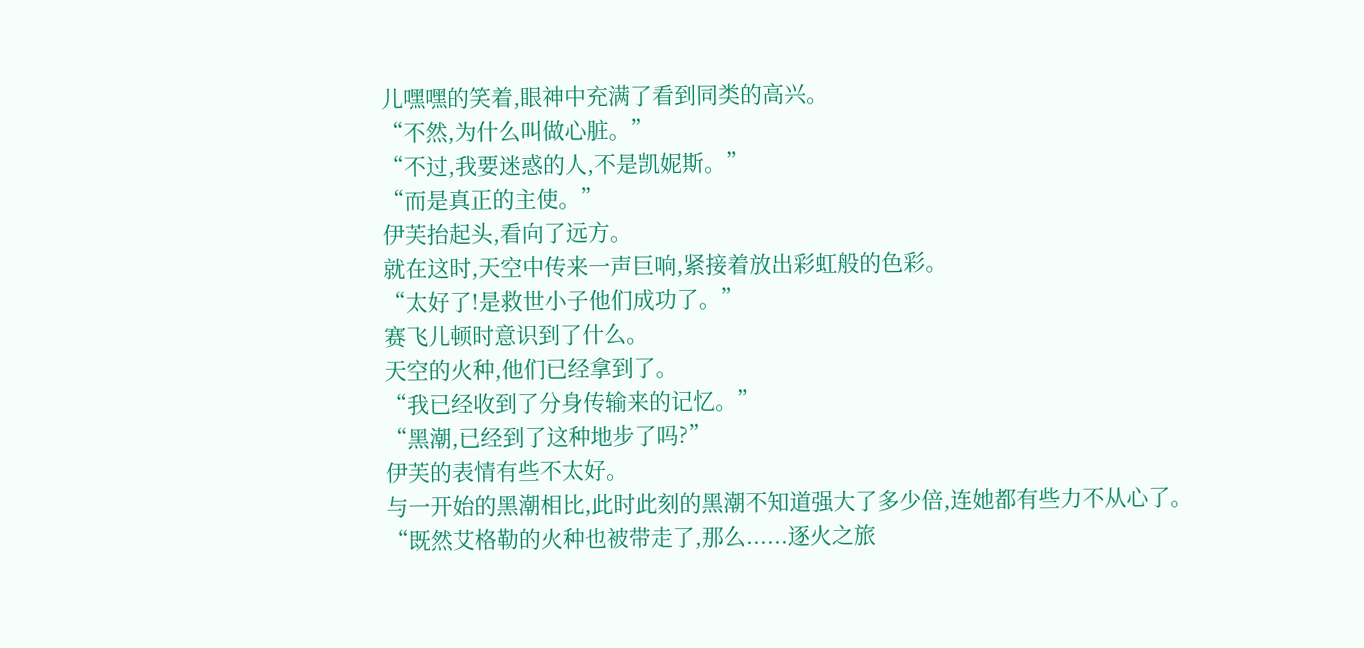儿嘿嘿的笑着,眼神中充满了看到同类的高兴。
“不然,为什么叫做心脏。”
“不过,我要迷惑的人,不是凯妮斯。”
“而是真正的主使。”
伊芙抬起头,看向了远方。
就在这时,天空中传来一声巨响,紧接着放出彩虹般的色彩。
“太好了!是救世小子他们成功了。”
赛飞儿顿时意识到了什么。
天空的火种,他们已经拿到了。
“我已经收到了分身传输来的记忆。”
“黑潮,已经到了这种地步了吗?”
伊芙的表情有些不太好。
与一开始的黑潮相比,此时此刻的黑潮不知道强大了多少倍,连她都有些力不从心了。
“既然艾格勒的火种也被带走了,那么......逐火之旅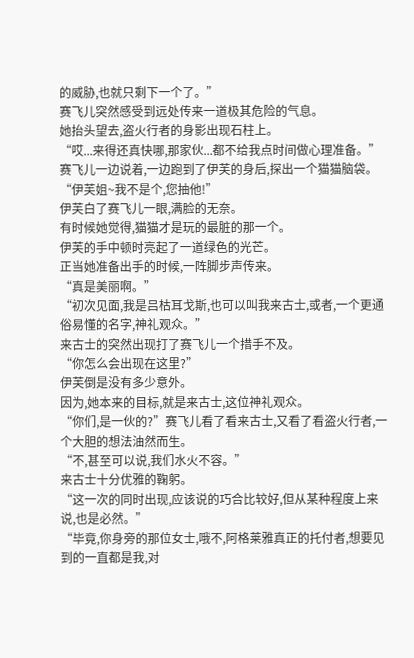的威胁,也就只剩下一个了。”
赛飞儿突然感受到远处传来一道极其危险的气息。
她抬头望去,盗火行者的身影出现石柱上。
“哎...来得还真快哪,那家伙...都不给我点时间做心理准备。”
赛飞儿一边说着,一边跑到了伊芙的身后,探出一个猫猫脑袋。
“伊芙姐~我不是个,您抽他!”
伊芙白了赛飞儿一眼,满脸的无奈。
有时候她觉得,猫猫才是玩的最脏的那一个。
伊芙的手中顿时亮起了一道绿色的光芒。
正当她准备出手的时候,一阵脚步声传来。
“真是美丽啊。”
“初次见面,我是吕枯耳戈斯,也可以叫我来古士,或者,一个更通俗易懂的名字,神礼观众。”
来古士的突然出现打了赛飞儿一个措手不及。
“你怎么会出现在这里?”
伊芙倒是没有多少意外。
因为,她本来的目标,就是来古士,这位神礼观众。
“你们,是一伙的?”赛飞儿看了看来古士,又看了看盗火行者,一个大胆的想法油然而生。
“不,甚至可以说,我们水火不容。”
来古士十分优雅的鞠躬。
“这一次的同时出现,应该说的巧合比较好,但从某种程度上来说,也是必然。”
“毕竟,你身旁的那位女士,哦不,阿格莱雅真正的托付者,想要见到的一直都是我,对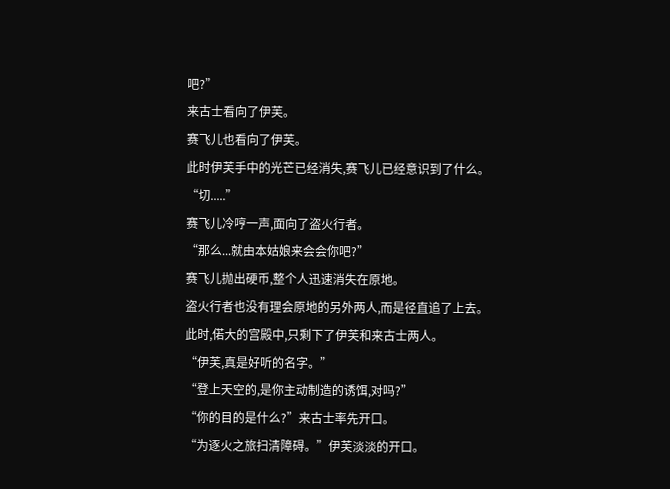吧?”
来古士看向了伊芙。
赛飞儿也看向了伊芙。
此时伊芙手中的光芒已经消失,赛飞儿已经意识到了什么。
“切.....”
赛飞儿冷哼一声,面向了盗火行者。
“那么...就由本姑娘来会会你吧?”
赛飞儿抛出硬币,整个人迅速消失在原地。
盗火行者也没有理会原地的另外两人,而是径直追了上去。
此时,偌大的宫殿中,只剩下了伊芙和来古士两人。
“伊芙,真是好听的名字。”
“登上天空的,是你主动制造的诱饵,对吗?”
“你的目的是什么?”来古士率先开口。
“为逐火之旅扫清障碍。”伊芙淡淡的开口。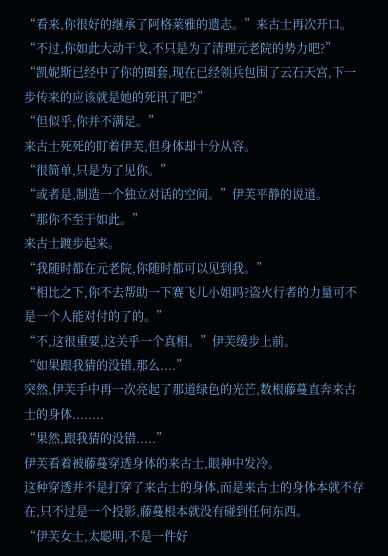“看来,你很好的继承了阿格莱雅的遗志。”来古士再次开口。
“不过,你如此大动干戈,不只是为了清理元老院的势力吧?”
“凯妮斯已经中了你的圈套,现在已经领兵包围了云石天宫,下一步传来的应该就是她的死讯了吧?”
“但似乎,你并不满足。”
来古士死死的盯着伊芙,但身体却十分从容。
“很简单,只是为了见你。”
“或者是,制造一个独立对话的空间。”伊芙平静的说道。
“那你不至于如此。”
来古士踱步起来。
“我随时都在元老院,你随时都可以见到我。”
“相比之下,你不去帮助一下赛飞儿小姐吗?盗火行者的力量可不是一个人能对付的了的。”
“不,这很重要,这关乎一个真相。”伊芙缓步上前。
“如果跟我猜的没错,那么....”
突然,伊芙手中再一次亮起了那道绿色的光芒,数根藤蔓直奔来古士的身体........
“果然,跟我猜的没错.....”
伊芙看着被藤蔓穿透身体的来古士,眼神中发冷。
这种穿透并不是打穿了来古士的身体,而是来古士的身体本就不存在,只不过是一个投影,藤蔓根本就没有碰到任何东西。
“伊芙女士,太聪明,不是一件好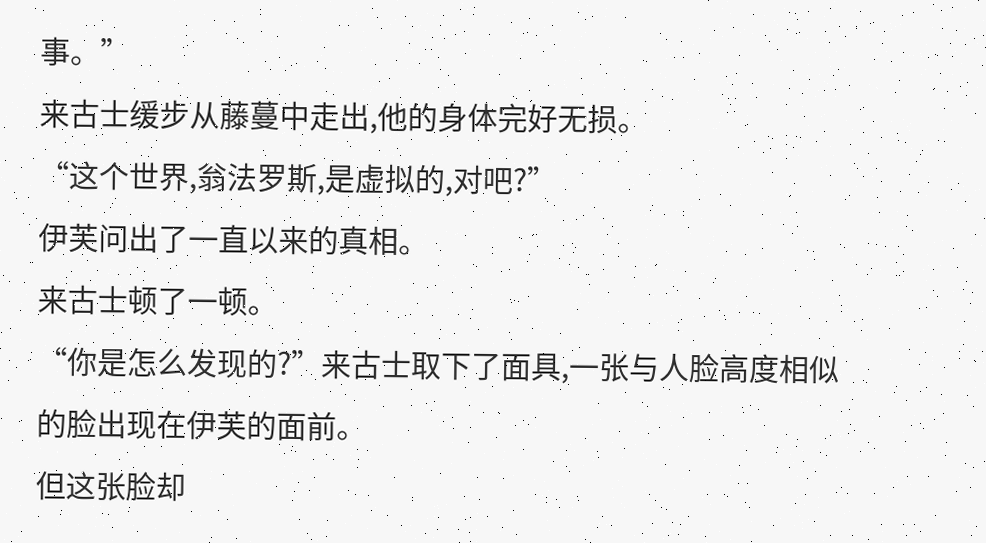事。”
来古士缓步从藤蔓中走出,他的身体完好无损。
“这个世界,翁法罗斯,是虚拟的,对吧?”
伊芙问出了一直以来的真相。
来古士顿了一顿。
“你是怎么发现的?”来古士取下了面具,一张与人脸高度相似的脸出现在伊芙的面前。
但这张脸却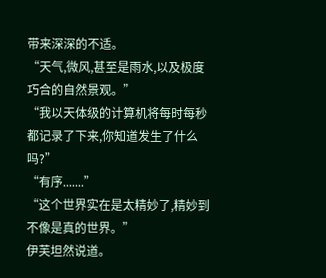带来深深的不适。
“天气,微风,甚至是雨水,以及极度巧合的自然景观。”
“我以天体级的计算机将每时每秒都记录了下来,你知道发生了什么吗?”
“有序.......”
“这个世界实在是太精妙了,精妙到不像是真的世界。”
伊芙坦然说道。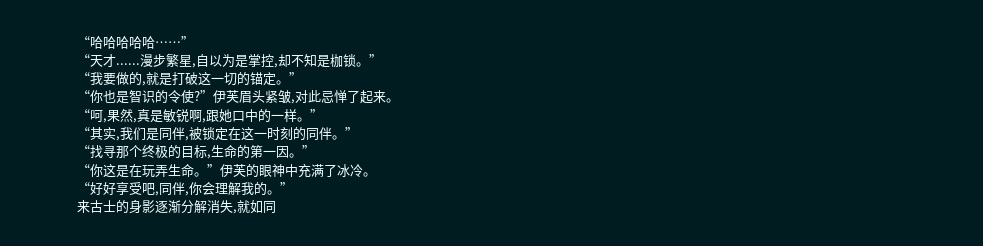“哈哈哈哈哈……”
“天才......漫步繁星,自以为是掌控,却不知是枷锁。”
“我要做的,就是打破这一切的锚定。”
“你也是智识的令使?”伊芙眉头紧皱,对此忌惮了起来。
“呵,果然,真是敏锐啊,跟她口中的一样。”
“其实,我们是同伴,被锁定在这一时刻的同伴。”
“找寻那个终极的目标,生命的第一因。”
“你这是在玩弄生命。”伊芙的眼神中充满了冰冷。
“好好享受吧,同伴,你会理解我的。”
来古士的身影逐渐分解消失,就如同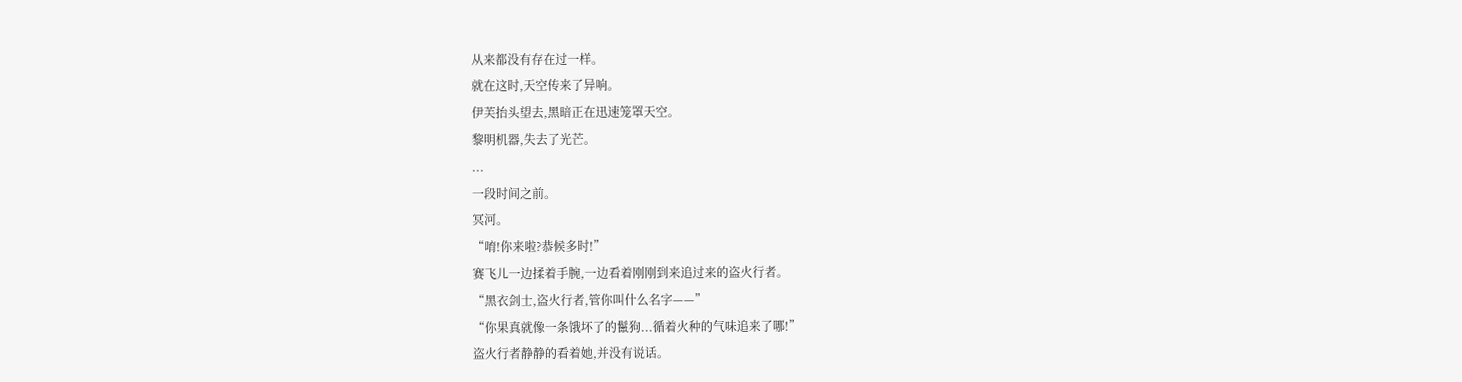从来都没有存在过一样。
就在这时,天空传来了异响。
伊芙抬头望去,黑暗正在迅速笼罩天空。
黎明机器,失去了光芒。
...
一段时间之前。
冥河。
“唷!你来啦?恭候多时!”
赛飞儿一边揉着手腕,一边看着刚刚到来追过来的盗火行者。
“黑衣剑士,盗火行者,管你叫什么名字——”
“你果真就像一条饿坏了的鬣狗...循着火种的气味追来了哪!”
盗火行者静静的看着她,并没有说话。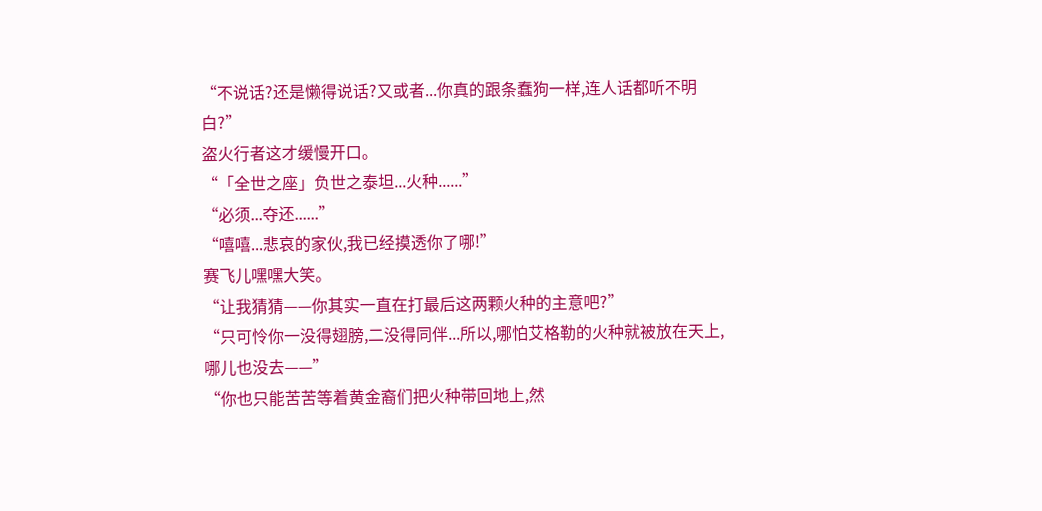“不说话?还是懒得说话?又或者...你真的跟条蠢狗一样,连人话都听不明白?”
盗火行者这才缓慢开口。
“「全世之座」负世之泰坦...火种......”
“必须...夺还......”
“嘻嘻...悲哀的家伙,我已经摸透你了哪!”
赛飞儿嘿嘿大笑。
“让我猜猜——你其实一直在打最后这两颗火种的主意吧?”
“只可怜你一没得翅膀,二没得同伴...所以,哪怕艾格勒的火种就被放在天上,哪儿也没去——”
“你也只能苦苦等着黄金裔们把火种带回地上,然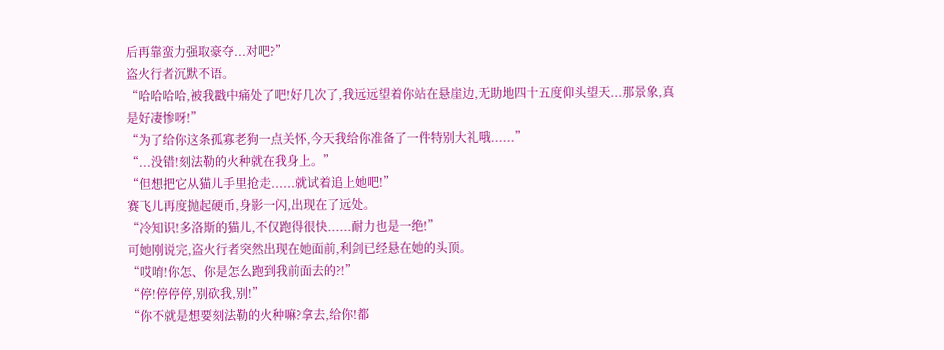后再靠蛮力强取豪夺...对吧?”
盗火行者沉默不语。
“哈哈哈哈,被我戳中痛处了吧!好几次了,我远远望着你站在悬崖边,无助地四十五度仰头望天...那景象,真是好凄惨呀!”
“为了给你这条孤寡老狗一点关怀,今天我给你准备了一件特别大礼哦......”
“...没错!刻法勒的火种就在我身上。”
“但想把它从猫儿手里抢走......就试着追上她吧!”
赛飞儿再度抛起硬币,身影一闪,出现在了远处。
“冷知识!多洛斯的猫儿,不仅跑得很快......耐力也是一绝!”
可她刚说完,盗火行者突然出现在她面前,利剑已经悬在她的头顶。
“哎唷!你怎、你是怎么跑到我前面去的?!”
“停!停停停,别砍我,别!”
“你不就是想要刻法勒的火种嘛?拿去,给你!都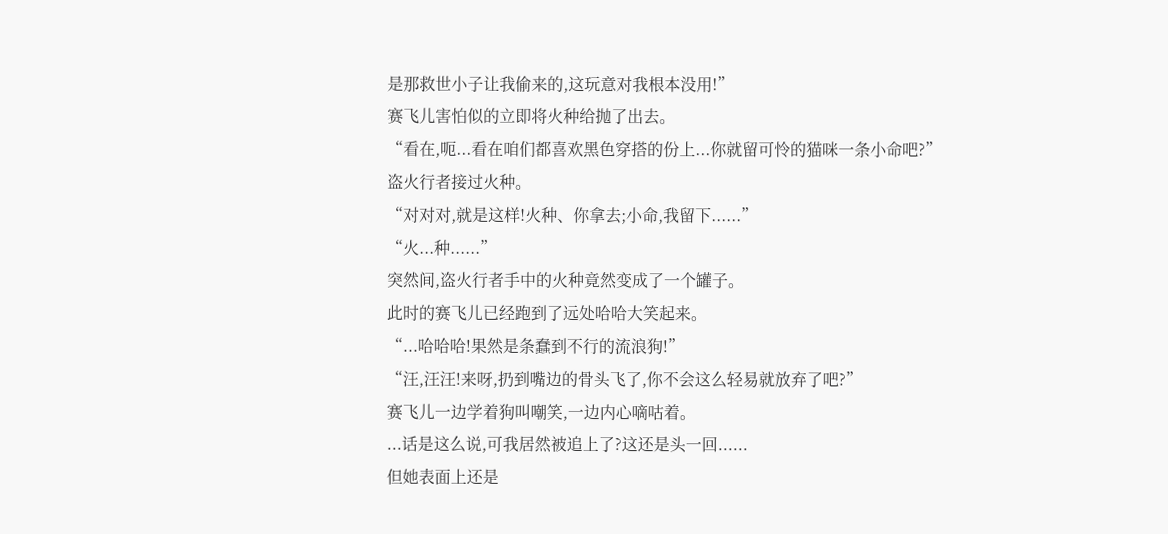是那救世小子让我偷来的,这玩意对我根本没用!”
赛飞儿害怕似的立即将火种给抛了出去。
“看在,呃...看在咱们都喜欢黑色穿搭的份上...你就留可怜的猫咪一条小命吧?”
盗火行者接过火种。
“对对对,就是这样!火种、你拿去;小命,我留下......”
“火...种......”
突然间,盗火行者手中的火种竟然变成了一个罐子。
此时的赛飞儿已经跑到了远处哈哈大笑起来。
“...哈哈哈!果然是条蠢到不行的流浪狗!”
“汪,汪汪!来呀,扔到嘴边的骨头飞了,你不会这么轻易就放弃了吧?”
赛飞儿一边学着狗叫嘲笑,一边内心嘀咕着。
...话是这么说,可我居然被追上了?这还是头一回......
但她表面上还是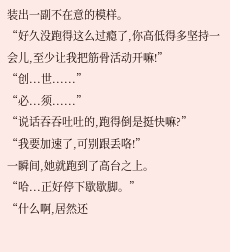装出一副不在意的模样。
“好久没跑得这么过瘾了,你高低得多坚持一会儿,至少让我把筋骨活动开嘛!”
“创...世......”
“必...须......”
“说话吞吞吐吐的,跑得倒是挺快嘛?”
“我要加速了,可别跟丢咯!”
一瞬间,她就跑到了高台之上。
“哈...正好停下歇歇脚。”
“什么啊,居然还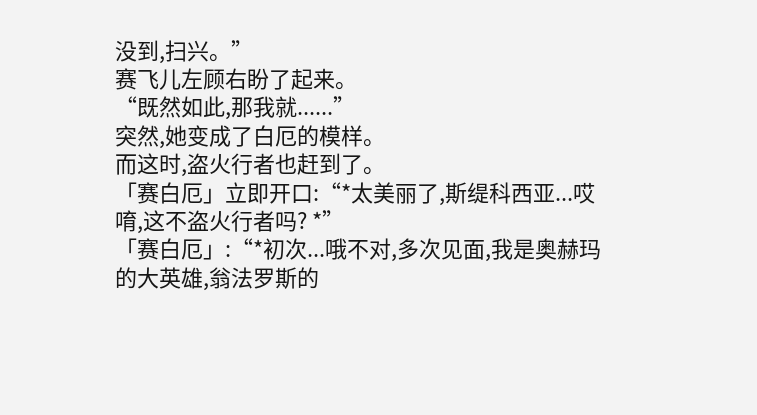没到,扫兴。”
赛飞儿左顾右盼了起来。
“既然如此,那我就......”
突然,她变成了白厄的模样。
而这时,盗火行者也赶到了。
「赛白厄」立即开口:“*太美丽了,斯缇科西亚...哎唷,这不盗火行者吗? *”
「赛白厄」:“*初次...哦不对,多次见面,我是奥赫玛的大英雄,翁法罗斯的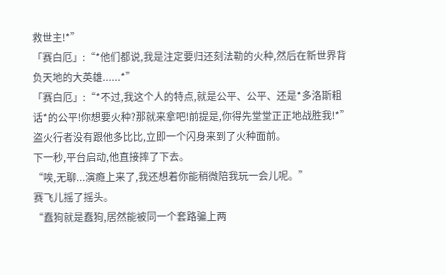救世主!*”
「赛白厄」:“*他们都说,我是注定要归还刻法勒的火种,然后在新世界背负天地的大英雄......*”
「赛白厄」:“*不过,我这个人的特点,就是公平、公平、还是*多洛斯粗话*的公平!你想要火种?那就来拿吧!前提是,你得先堂堂正正地战胜我!*”
盗火行者没有跟他多比比,立即一个闪身来到了火种面前。
下一秒,平台启动,他直接摔了下去。
“唉,无聊...演瘾上来了,我还想着你能稍微陪我玩一会儿呢。”
赛飞儿摇了摇头。
“蠢狗就是蠢狗,居然能被同一个套路骗上两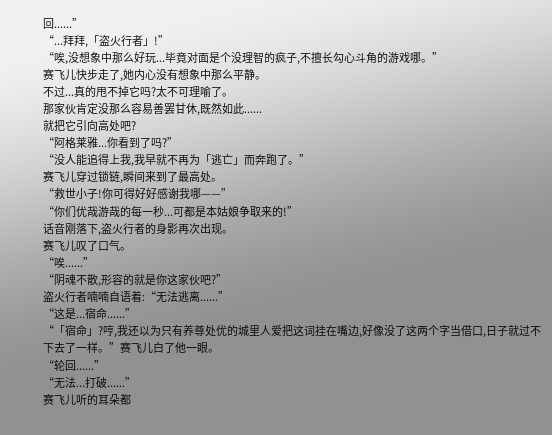回......”
“...拜拜,「盗火行者」!”
“唉,没想象中那么好玩...毕竟对面是个没理智的疯子,不擅长勾心斗角的游戏哪。”
赛飞儿快步走了,她内心没有想象中那么平静。
不过...真的甩不掉它吗?太不可理喻了。
那家伙肯定没那么容易善罢甘休,既然如此......
就把它引向高处吧?
“阿格莱雅...你看到了吗?”
“没人能追得上我,我早就不再为「逃亡」而奔跑了。”
赛飞儿穿过锁链,瞬间来到了最高处。
“救世小子!你可得好好感谢我哪——”
“你们优哉游哉的每一秒...可都是本姑娘争取来的!”
话音刚落下,盗火行者的身影再次出现。
赛飞儿叹了口气。
“唉......”
“阴魂不散,形容的就是你这家伙吧?”
盗火行者喃喃自语着:“无法逃离......”
“这是...宿命......”
“「宿命」?哼,我还以为只有养尊处优的城里人爱把这词挂在嘴边,好像没了这两个字当借口,日子就过不下去了一样。”赛飞儿白了他一眼。
“轮回......”
“无法...打破......”
赛飞儿听的耳朵都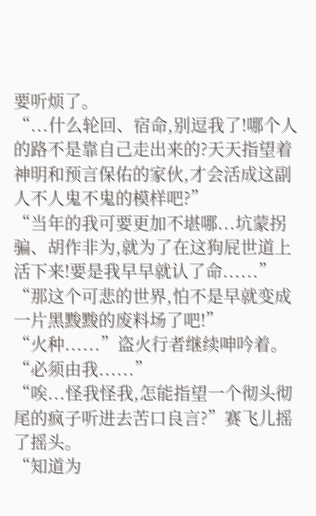要听烦了。
“...什么轮回、宿命,别逗我了!哪个人的路不是靠自己走出来的?天天指望着神明和预言保佑的家伙,才会活成这副人不人鬼不鬼的模样吧?”
“当年的我可要更加不堪哪...坑蒙拐骗、胡作非为,就为了在这狗屁世道上活下来!要是我早早就认了命......”
“那这个可悲的世界,怕不是早就变成一片黑黢黢的废料场了吧!”
“火种......”盗火行者继续呻吟着。
“必须由我......”
“唉...怪我怪我,怎能指望一个彻头彻尾的疯子听进去苦口良言?”赛飞儿摇了摇头。
“知道为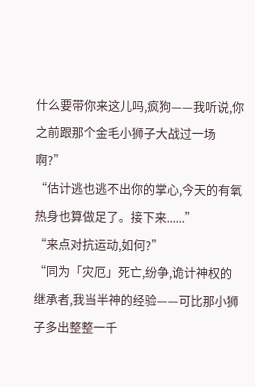什么要带你来这儿吗,疯狗——我听说,你之前跟那个金毛小狮子大战过一场啊?”
“估计逃也逃不出你的掌心,今天的有氧热身也算做足了。接下来......”
“来点对抗运动,如何?”
“同为「灾厄」死亡,纷争,诡计神权的继承者,我当半神的经验——可比那小狮子多出整整一千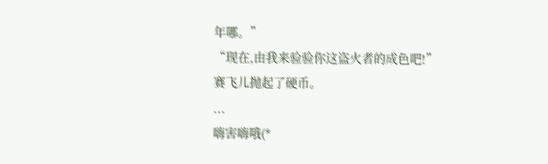年哪。”
“现在,由我来验验你这盗火者的成色吧!”
赛飞儿抛起了硬币。
...
嗨害嗨哦(*